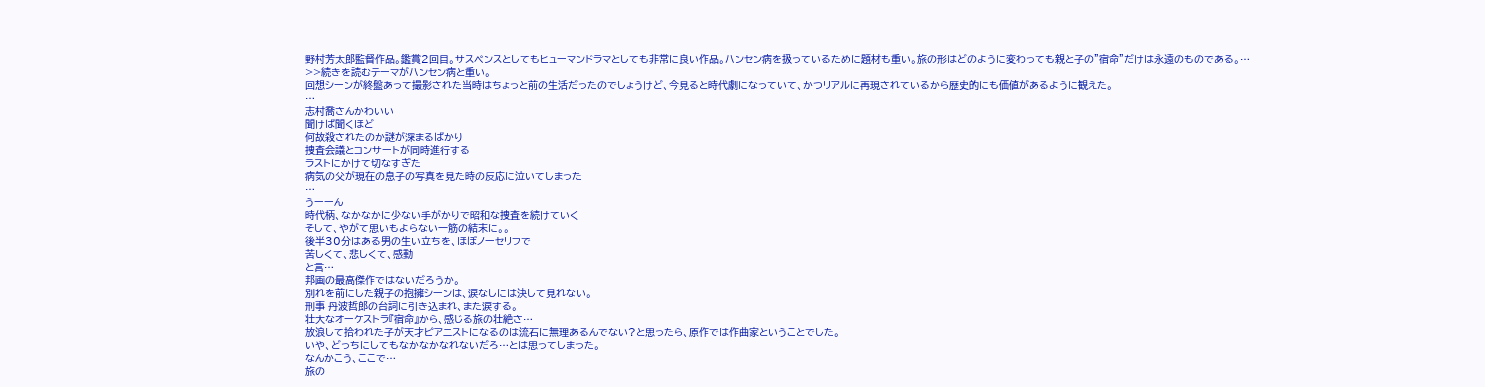野村芳太郎監督作品。鑑賞2回目。サスペンスとしてもヒューマンドラマとしても非常に良い作品。ハンセン病を扱っているために題材も重い。旅の形はどのように変わっても親と子の”宿命”だけは永遠のものである。…
>>続きを読むテーマがハンセン病と重い。
回想シーンが終盤あって撮影された当時はちょっと前の生活だったのでしょうけど、今見ると時代劇になっていて、かつリアルに再現されているから歴史的にも価値があるように観えた。
…
志村喬さんかわいい
聞けば聞くほど
何故殺されたのか謎が深まるばかり
捜査会議とコンサートが同時進行する
ラストにかけて切なすぎた
病気の父が現在の息子の写真を見た時の反応に泣いてしまった
…
うーーん
時代柄、なかなかに少ない手がかりで昭和な捜査を続けていく
そして、やがて思いもよらない一筋の結末に。。
後半30分はある男の生い立ちを、ほぼノーセリフで
苦しくて、悲しくて、感動
と言…
邦画の最高傑作ではないだろうか。
別れを前にした親子の抱擁シーンは、涙なしには決して見れない。
刑事 丹波哲郎の台詞に引き込まれ、また涙する。
壮大なオーケストラ『宿命』から、感じる旅の壮絶さ…
放浪して拾われた子が天才ピアニストになるのは流石に無理あるんでない?と思ったら、原作では作曲家ということでした。
いや、どっちにしてもなかなかなれないだろ…とは思ってしまった。
なんかこう、ここで…
旅の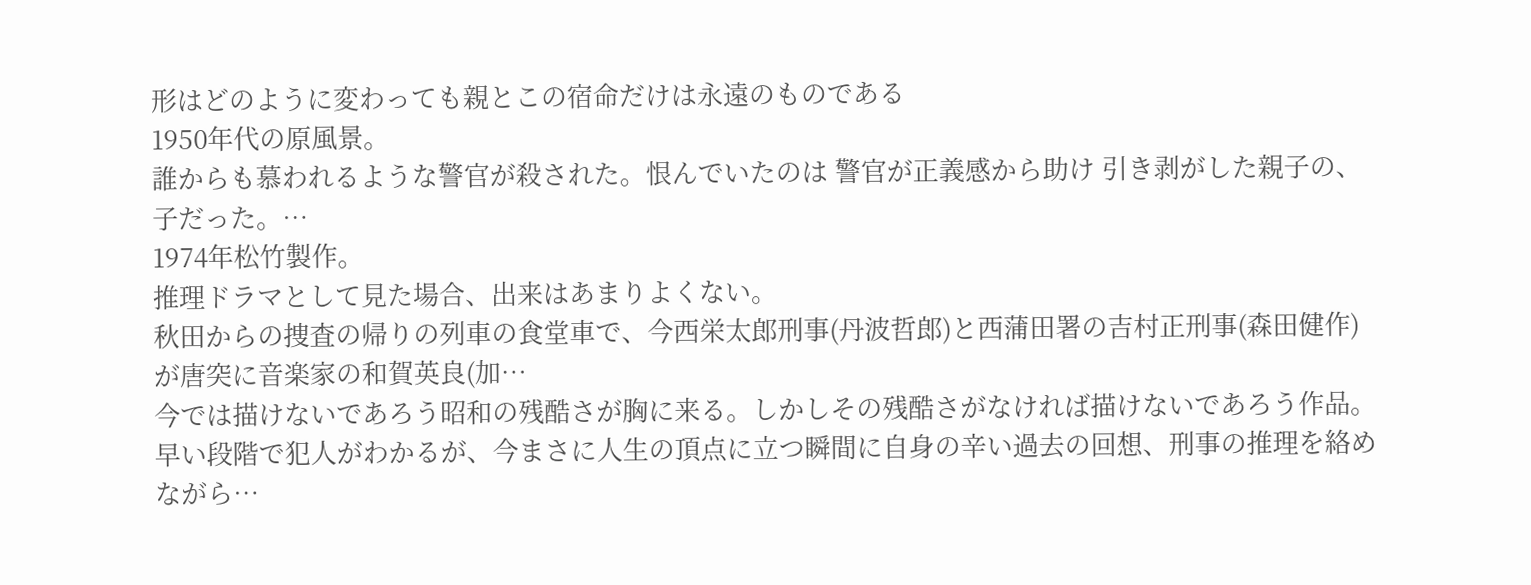形はどのように変わっても親とこの宿命だけは永遠のものである
1950年代の原風景。
誰からも慕われるような警官が殺された。恨んでいたのは 警官が正義感から助け 引き剥がした親子の、子だった。…
1974年松竹製作。
推理ドラマとして見た場合、出来はあまりよくない。
秋田からの捜査の帰りの列車の食堂車で、今西栄太郎刑事(丹波哲郎)と西蒲田署の吉村正刑事(森田健作)が唐突に音楽家の和賀英良(加…
今では描けないであろう昭和の残酷さが胸に来る。しかしその残酷さがなければ描けないであろう作品。
早い段階で犯人がわかるが、今まさに人生の頂点に立つ瞬間に自身の辛い過去の回想、刑事の推理を絡めながら…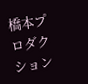橋本プロダクション